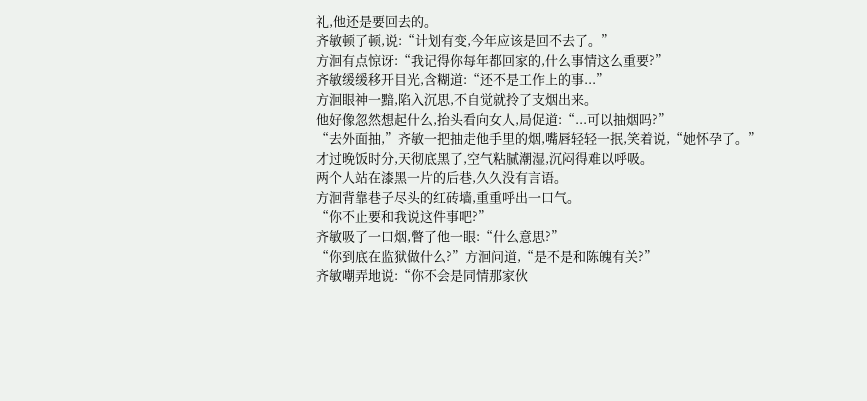礼,他还是要回去的。
齐敏顿了顿,说:“计划有变,今年应该是回不去了。”
方洄有点惊讶:“我记得你每年都回家的,什么事情这么重要?”
齐敏缓缓移开目光,含糊道:“还不是工作上的事...”
方洄眼神一黯,陷入沉思,不自觉就拎了支烟出来。
他好像忽然想起什么,抬头看向女人,局促道:“...可以抽烟吗?”
“去外面抽,”齐敏一把抽走他手里的烟,嘴唇轻轻一抿,笑着说,“她怀孕了。”
才过晚饭时分,天彻底黑了,空气粘腻潮湿,沉闷得难以呼吸。
两个人站在漆黑一片的后巷,久久没有言语。
方洄背靠巷子尽头的红砖墙,重重呼出一口气。
“你不止要和我说这件事吧?”
齐敏吸了一口烟,瞥了他一眼:“什么意思?”
“你到底在监狱做什么?”方洄问道,“是不是和陈魄有关?”
齐敏嘲弄地说:“你不会是同情那家伙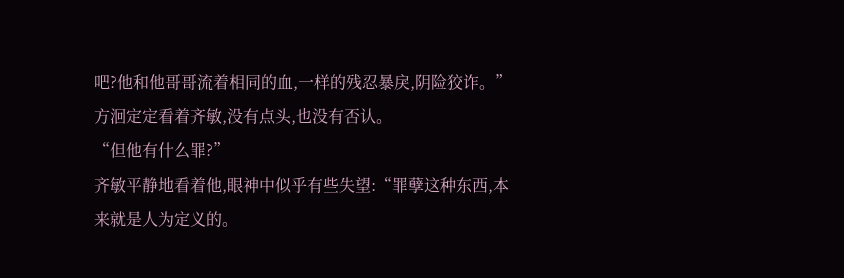吧?他和他哥哥流着相同的血,一样的残忍暴戾,阴险狡诈。”
方洄定定看着齐敏,没有点头,也没有否认。
“但他有什么罪?”
齐敏平静地看着他,眼神中似乎有些失望:“罪孽这种东西,本来就是人为定义的。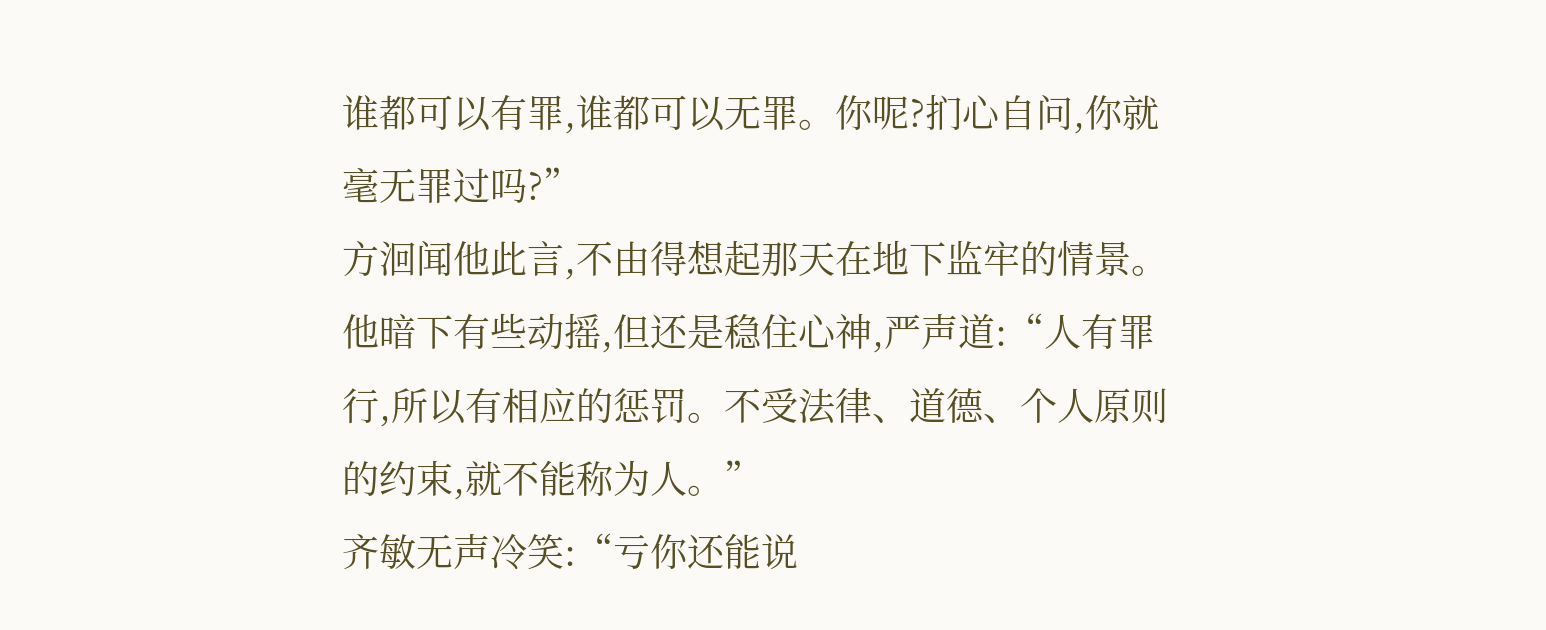谁都可以有罪,谁都可以无罪。你呢?扪心自问,你就毫无罪过吗?”
方洄闻他此言,不由得想起那天在地下监牢的情景。
他暗下有些动摇,但还是稳住心神,严声道:“人有罪行,所以有相应的惩罚。不受法律、道德、个人原则的约束,就不能称为人。”
齐敏无声冷笑:“亏你还能说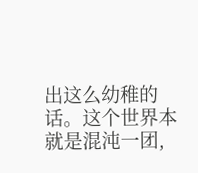出这么幼稚的话。这个世界本就是混沌一团,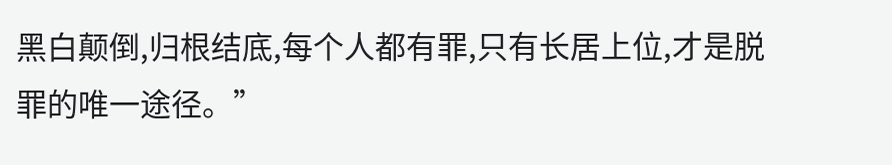黑白颠倒,归根结底,每个人都有罪,只有长居上位,才是脱罪的唯一途径。”